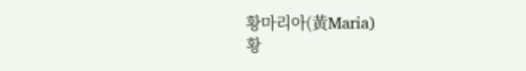황마리아(黃Maria)
황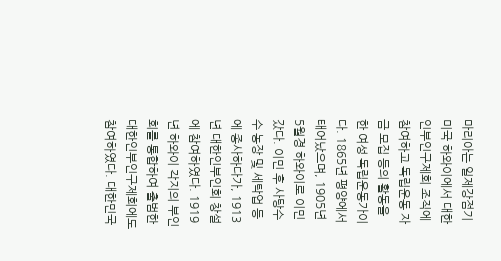마리아는 일제강점기 미국 하와이에서 대한인부인구제회 조직에 참여하고 독립운동 자금 모집 등의 활동을 한 여성 독립운동가이다. 1865년 평양에서 태어났으며, 1905년 5월경 하와이로 이민 갔다. 이민 후 사탕수수 농장 및 세탁업 등에 종사하다가, 1913년 대한인부인회 창설에 참여하였다. 1919년 하와이 각지의 부인회를 통합하여 출범한 대한인부인구제회에도 참여하였다. 대한민국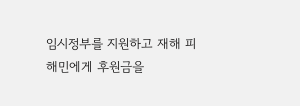임시정부를 지원하고 재해 피해민에게 후원금을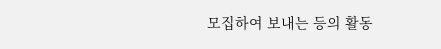모집하여 보내는 등의 활동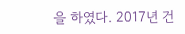을 하였다. 2017년 건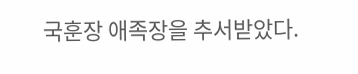국훈장 애족장을 추서받았다.